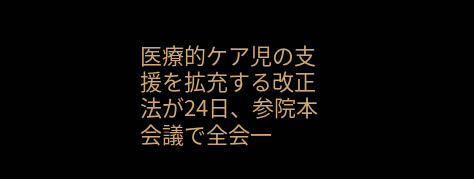医療的ケア児の支援を拡充する改正法が24日、参院本会議で全会一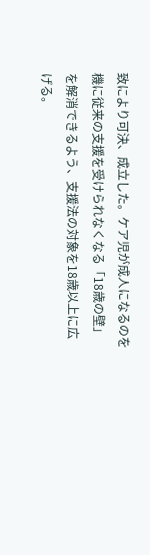致により可決、成立した。ケア児が成人になるのを機に従来の支援を受けられなくなる「18歳の壁」を解消できるよう、支援法の対象を18歳以上に広げる。